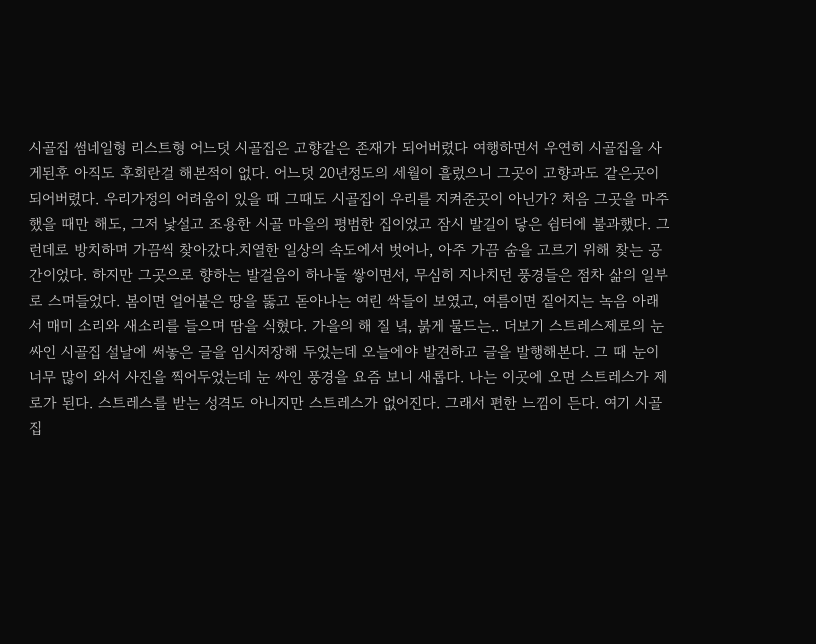시골집 썸네일형 리스트형 어느덧 시골집은 고향같은 존재가 되어버렸다 여행하면서 우연히 시골집을 사게된후 아직도 후회란걸 해본적이 없다. 어느덧 20년정도의 세월이 흘렀으니 그곳이 고향과도 같은곳이 되어버렸다. 우리가정의 어려움이 있을 때 그때도 시골집이 우리를 지켜준곳이 아닌가? 처음 그곳을 마주했을 때만 해도, 그저 낯설고 조용한 시골 마을의 평범한 집이었고 잠시 발길이 닿은 쉼터에 불과했다. 그런데로 방치하며 가끔씩 찾아갔다.치열한 일상의 속도에서 벗어나, 아주 가끔 숨을 고르기 위해 찾는 공간이었다. 하지만 그곳으로 향하는 발걸음이 하나둘 쌓이면서, 무심히 지나치던 풍경들은 점차 삶의 일부로 스며들었다. 봄이면 얼어붙은 땅을 뚫고 돋아나는 여린 싹들이 보였고, 여름이면 짙어지는 녹음 아래서 매미 소리와 새소리를 들으며 땀을 식혔다. 가을의 해 질 녘, 붉게 물드는.. 더보기 스트레스제로의 눈싸인 시골집 설날에 써놓은 글을 임시저장해 두었는데 오늘에야 발견하고 글을 발행해본다. 그 때 눈이 너무 많이 와서 사진을 찍어두었는데 눈 싸인 풍경을 요즘 보니 새롭다. 나는 이곳에 오면 스트레스가 제로가 된다. 스트레스를 받는 성격도 아니지만 스트레스가 없어진다. 그래서 편한 느낌이 든다. 여기 시골 집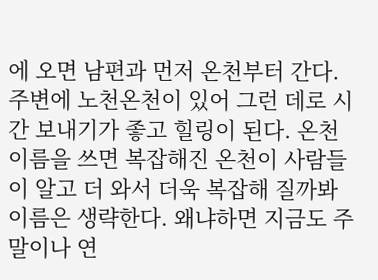에 오면 남편과 먼저 온천부터 간다. 주변에 노천온천이 있어 그런 데로 시간 보내기가 좋고 힐링이 된다. 온천 이름을 쓰면 복잡해진 온천이 사람들이 알고 더 와서 더욱 복잡해 질까봐 이름은 생략한다. 왜냐하면 지금도 주말이나 연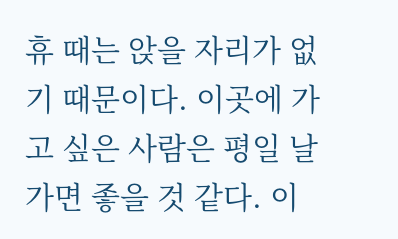휴 때는 앉을 자리가 없기 때문이다. 이곳에 가고 싶은 사람은 평일 날 가면 좋을 것 같다. 이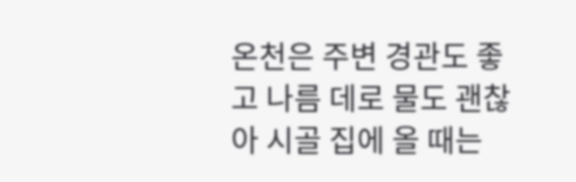온천은 주변 경관도 좋고 나름 데로 물도 괜찮아 시골 집에 올 때는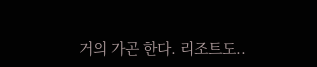거의 가곤 한다. 리조트도..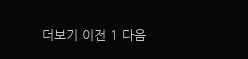더보기 이전 1 다음